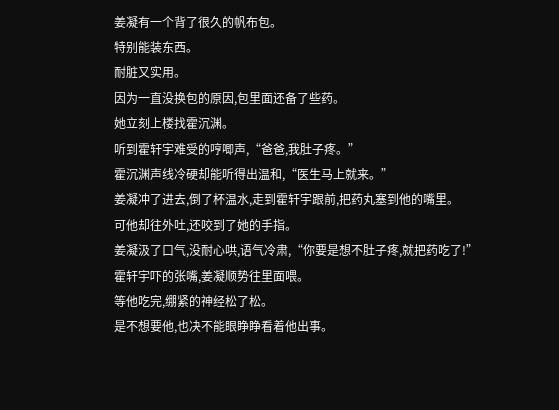姜凝有一个背了很久的帆布包。
特别能装东西。
耐脏又实用。
因为一直没换包的原因,包里面还备了些药。
她立刻上楼找霍沉渊。
听到霍轩宇难受的哼唧声,“爸爸,我肚子疼。”
霍沉渊声线冷硬却能听得出温和,“医生马上就来。”
姜凝冲了进去,倒了杯温水,走到霍轩宇跟前,把药丸塞到他的嘴里。
可他却往外吐,还咬到了她的手指。
姜凝汲了口气,没耐心哄,语气冷肃,“你要是想不肚子疼,就把药吃了!”
霍轩宇吓的张嘴,姜凝顺势往里面喂。
等他吃完,绷紧的神经松了松。
是不想要他,也决不能眼睁睁看着他出事。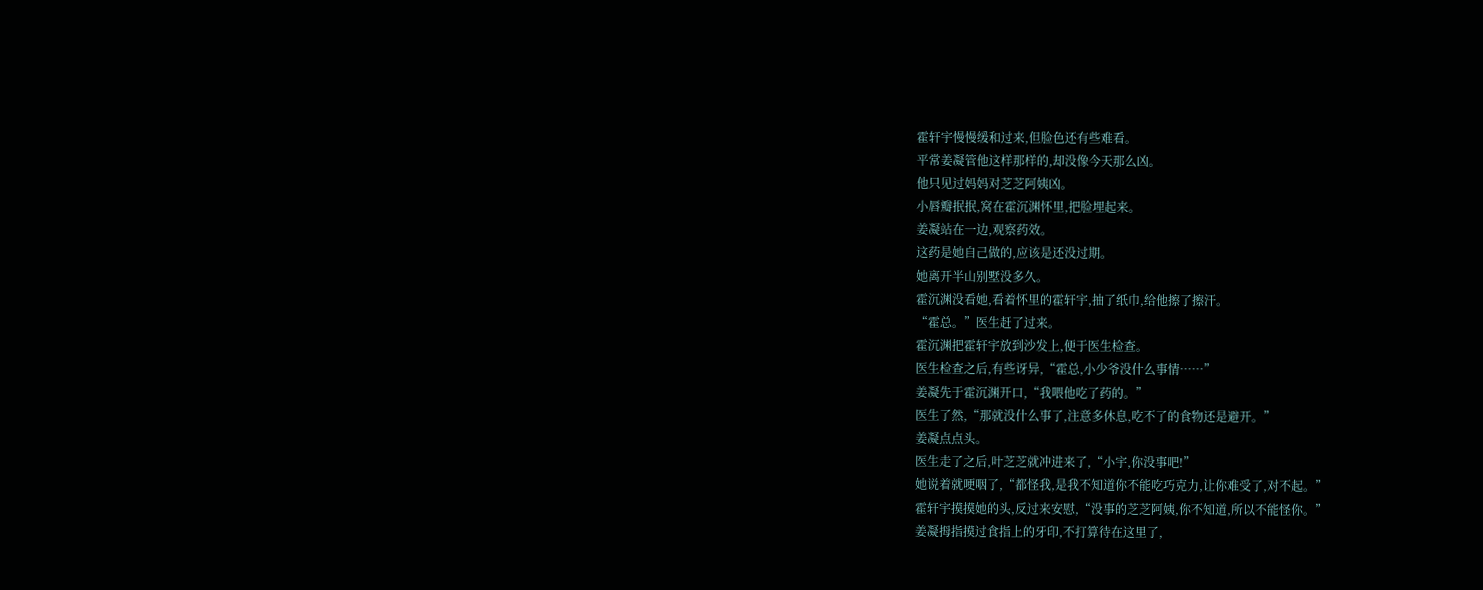霍轩宇慢慢缓和过来,但脸色还有些难看。
平常姜凝管他这样那样的,却没像今天那么凶。
他只见过妈妈对芝芝阿姨凶。
小唇瓣抿抿,窝在霍沉渊怀里,把脸埋起来。
姜凝站在一边,观察药效。
这药是她自己做的,应该是还没过期。
她离开半山别墅没多久。
霍沉渊没看她,看着怀里的霍轩宇,抽了纸巾,给他擦了擦汗。
“霍总。”医生赶了过来。
霍沉渊把霍轩宇放到沙发上,便于医生检查。
医生检查之后,有些讶异,“霍总,小少爷没什么事情……”
姜凝先于霍沉渊开口,“我喂他吃了药的。”
医生了然,“那就没什么事了,注意多休息,吃不了的食物还是避开。”
姜凝点点头。
医生走了之后,叶芝芝就冲进来了,“小宇,你没事吧!”
她说着就哽咽了,“都怪我,是我不知道你不能吃巧克力,让你难受了,对不起。”
霍轩宇摸摸她的头,反过来安慰,“没事的芝芝阿姨,你不知道,所以不能怪你。”
姜凝拇指摸过食指上的牙印,不打算待在这里了,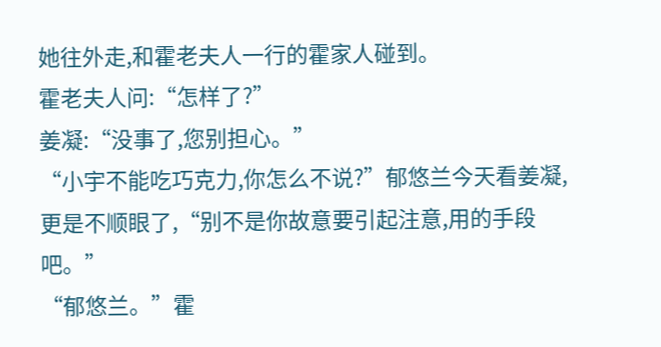她往外走,和霍老夫人一行的霍家人碰到。
霍老夫人问:“怎样了?”
姜凝:“没事了,您别担心。”
“小宇不能吃巧克力,你怎么不说?”郁悠兰今天看姜凝,更是不顺眼了,“别不是你故意要引起注意,用的手段吧。”
“郁悠兰。”霍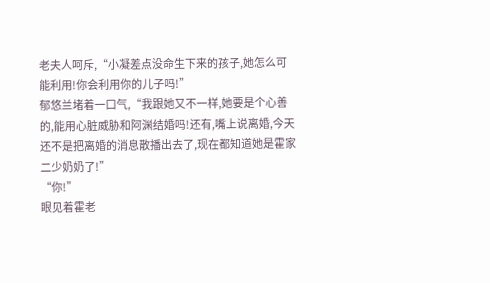老夫人呵斥,“小凝差点没命生下来的孩子,她怎么可能利用!你会利用你的儿子吗!”
郁悠兰堵着一口气,“我跟她又不一样,她要是个心善的,能用心脏威胁和阿渊结婚吗!还有,嘴上说离婚,今天还不是把离婚的消息散播出去了,现在都知道她是霍家二少奶奶了!”
“你!”
眼见着霍老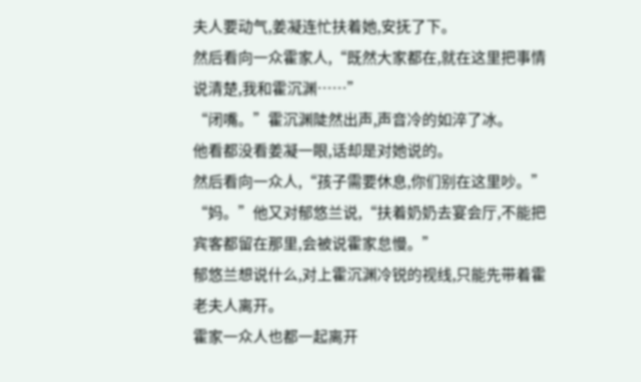夫人要动气,姜凝连忙扶着她,安抚了下。
然后看向一众霍家人,“既然大家都在,就在这里把事情说清楚,我和霍沉渊……”
“闭嘴。”霍沉渊陡然出声,声音冷的如淬了冰。
他看都没看姜凝一眼,话却是对她说的。
然后看向一众人,“孩子需要休息,你们别在这里吵。”
“妈。”他又对郁悠兰说,“扶着奶奶去宴会厅,不能把宾客都留在那里,会被说霍家怠慢。”
郁悠兰想说什么,对上霍沉渊冷锐的视线,只能先带着霍老夫人离开。
霍家一众人也都一起离开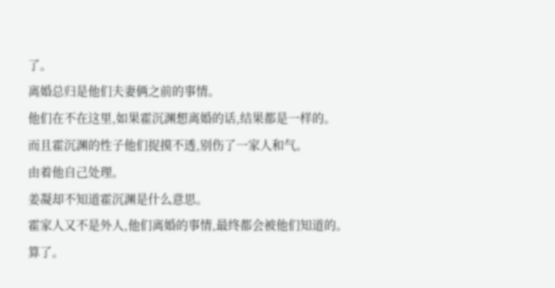了。
离婚总归是他们夫妻俩之前的事情。
他们在不在这里,如果霍沉渊想离婚的话,结果都是一样的。
而且霍沉渊的性子他们捉摸不透,别伤了一家人和气。
由着他自己处理。
姜凝却不知道霍沉渊是什么意思。
霍家人又不是外人,他们离婚的事情,最终都会被他们知道的。
算了。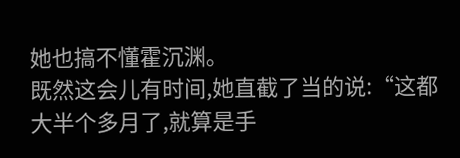她也搞不懂霍沉渊。
既然这会儿有时间,她直截了当的说:“这都大半个多月了,就算是手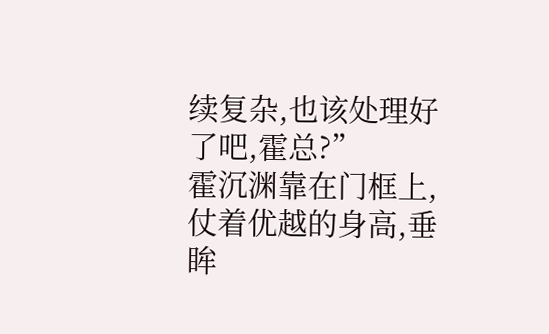续复杂,也该处理好了吧,霍总?”
霍沉渊靠在门框上,仗着优越的身高,垂眸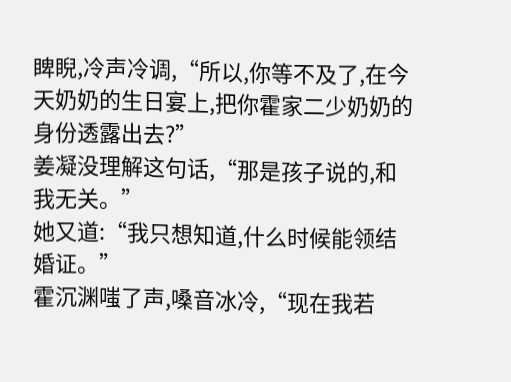睥睨,冷声冷调,“所以,你等不及了,在今天奶奶的生日宴上,把你霍家二少奶奶的身份透露出去?”
姜凝没理解这句话,“那是孩子说的,和我无关。”
她又道:“我只想知道,什么时候能领结婚证。”
霍沉渊嗤了声,嗓音冰冷,“现在我若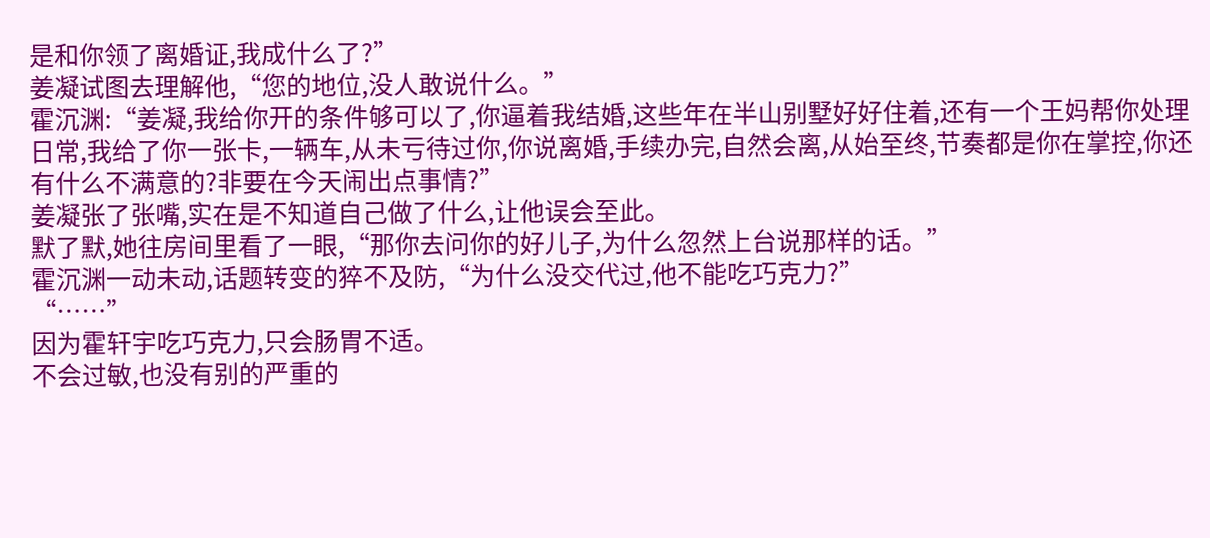是和你领了离婚证,我成什么了?”
姜凝试图去理解他,“您的地位,没人敢说什么。”
霍沉渊:“姜凝,我给你开的条件够可以了,你逼着我结婚,这些年在半山别墅好好住着,还有一个王妈帮你处理日常,我给了你一张卡,一辆车,从未亏待过你,你说离婚,手续办完,自然会离,从始至终,节奏都是你在掌控,你还有什么不满意的?非要在今天闹出点事情?”
姜凝张了张嘴,实在是不知道自己做了什么,让他误会至此。
默了默,她往房间里看了一眼,“那你去问你的好儿子,为什么忽然上台说那样的话。”
霍沉渊一动未动,话题转变的猝不及防,“为什么没交代过,他不能吃巧克力?”
“……”
因为霍轩宇吃巧克力,只会肠胃不适。
不会过敏,也没有别的严重的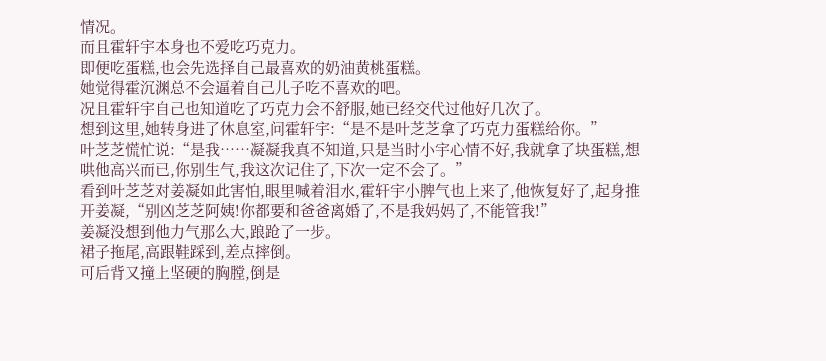情况。
而且霍轩宇本身也不爱吃巧克力。
即便吃蛋糕,也会先选择自己最喜欢的奶油黄桃蛋糕。
她觉得霍沉渊总不会逼着自己儿子吃不喜欢的吧。
况且霍轩宇自己也知道吃了巧克力会不舒服,她已经交代过他好几次了。
想到这里,她转身进了休息室,问霍轩宇:“是不是叶芝芝拿了巧克力蛋糕给你。”
叶芝芝慌忙说:“是我……凝凝我真不知道,只是当时小宇心情不好,我就拿了块蛋糕,想哄他高兴而已,你别生气,我这次记住了,下次一定不会了。”
看到叶芝芝对姜凝如此害怕,眼里喊着泪水,霍轩宇小脾气也上来了,他恢复好了,起身推开姜凝,“别凶芝芝阿姨!你都要和爸爸离婚了,不是我妈妈了,不能管我!”
姜凝没想到他力气那么大,踉跄了一步。
裙子拖尾,高跟鞋踩到,差点摔倒。
可后背又撞上坚硬的胸膛,倒是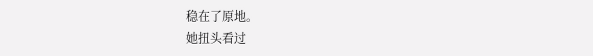稳在了原地。
她扭头看过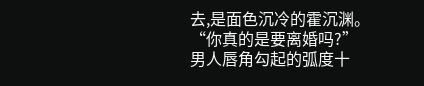去,是面色沉冷的霍沉渊。
“你真的是要离婚吗?”
男人唇角勾起的弧度十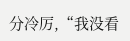分冷厉,“我没看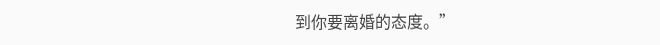到你要离婚的态度。”